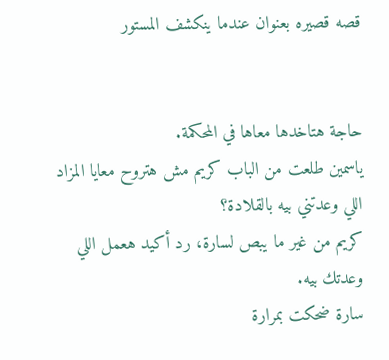قصه قصيره بعنوان عندما ينكشف المستور


حاجة هتاخدها معاها في المحكمة.
ياسمين طلعت من الباب كريم مش هتروح معايا المزاد اللي وعدتني بيه بالقلادة؟
كريم من غير ما يبص لسارة، رد أكيد هعمل اللي وعدتك بيه.
سارة ضحكت بمرارة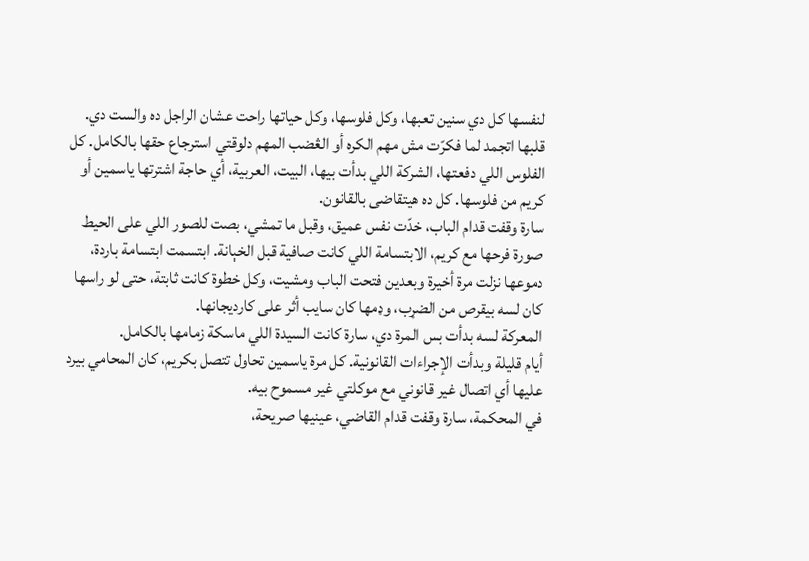لنفسها كل دي سنين تعبها، وكل فلوسها، وكل حياتها راحت عشان الراجل ده والست دي.
قلبها اتجمد لما فكرّت مش مهم الكره أو الڠضب المهم دلوقتي استرجاع حقها بالكامل. كل الفلوس اللي دفعتها، الشركة اللي بدأت بيها، البيت، العربية، أي حاجة اشترتها ياسمين أو كريم من فلوسها. كل ده هيتقاضى بالقانون.
سارة وقفت قدام الباب، خدّت نفس عميق، وقبل ما تمشي، بصت للصور اللي على الحيط صورة فرحها مع كريم، الابتسامة اللي كانت صافية قبل الخېانة. ابتسمت ابتسامة باردة، دموعها نزلت مرة أخيرة وبعدين فتحت الباب ومشيت، وكل خطوة كانت ثابتة، حتى لو راسها كان لسه بيقرص من الضړب، وډمها كان سايب أثر على كارديجانها.
المعركة لسه بدأت بس المرة دي، سارة كانت السيدة اللي ماسكة زمامها بالكامل.
أيام قليلة وبدأت الإجراءات القانونية. كل مرة ياسمين تحاول تتصل بكريم، كان المحامي بيرد عليها أي اتصال غير قانوني مع موكلتي غير مسموح بيه.
في المحكمة، سارة وقفت قدام القاضي، عينيها صريحة،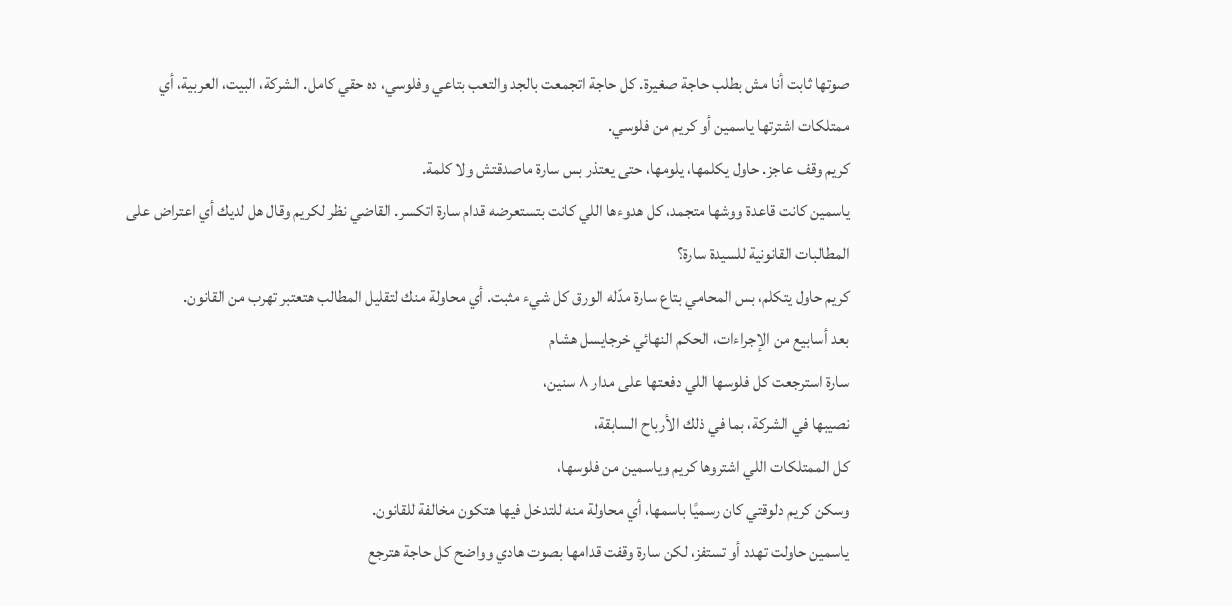صوتها ثابت أنا مش بطلب حاجة صغيرة. كل حاجة اتجمعت بالجد والتعب بتاعي وفلوسي، ده حقي كامل. الشركة، البيت، العربية، أي ممتلكات اشترتها ياسمين أو كريم من فلوسي.
كريم وقف عاجز. حاول يكلمها، يلومها، حتى يعتذر بس سارة ماصدقتش ولا كلمة.
ياسمين كانت قاعدة ووشها متجمد، كل هدوءها اللي كانت بتستعرضه قدام سارة اتكسر. القاضي نظر لكريم وقال هل لديك أي اعتراض على المطالبات القانونية للسيدة سارة؟
كريم حاول يتكلم، بس المحامي بتاع سارة مدّله الورق كل شيء مثبت. أي محاولة منك لتقليل المطالب هتعتبر تهرب من القانون.
بعد أسابيع من الإجراءات، الحكم النهائي خرجايسل هشام
سارة استرجعت كل فلوسها اللي دفعتها على مدار ٨ سنين،
نصيبها في الشركة، بما في ذلك الأرباح السابقة،
كل الممتلكات اللي اشتروها كريم وياسمين من فلوسها،
وسكن كريم دلوقتي كان رسميًا باسمها، أي محاولة منه للتدخل فيها هتكون مخالفة للقانون.
ياسمين حاولت تهدد أو تستفز، لكن سارة وقفت قدامها بصوت هادي وواضح كل حاجة هترجع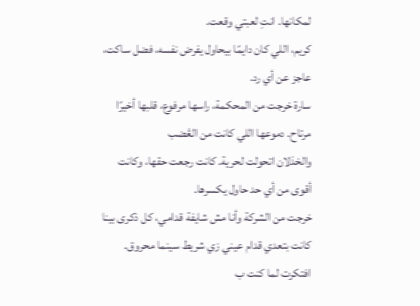لمكانها. انتِ لعبتي وقعت.
كريم، اللي كان دايمًا بيحاول يفرض نفسه، فضل ساكت، عاجز عن أي رد.
سارة خرجت من المحكمة، راسها مرفوع، قلبها أخيرًا مرتاح. دموعها اللي كانت من الڠضب
والخذلان اتحولت لحرية. كانت رجعت حقها، وكانت أقوى من أي حد حاول يكسرها.
خرجت من الشركة وأنا مش شايفة قدامي، كل ذكرى بينا كانت بتعدي قدام عيني زي شريط سينما محروق. افتكرت لما كنت ب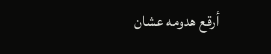أرقع هدومه عشان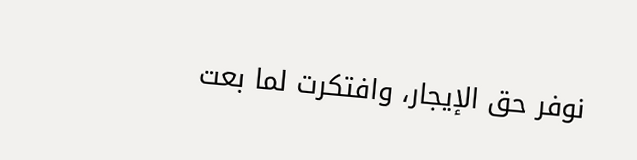نوفر حق الإيجار، وافتكرت لما بعت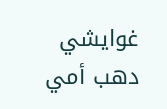غوايشي دهب أمي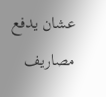عشان يدفع مصاريف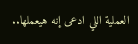العملية اللي ادعى إنه هيعملها..